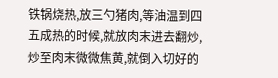铁锅烧热,放三勺猪肉,等油温到四五成热的时候,就放肉末进去翻炒,炒至肉末微微焦黄,就倒入切好的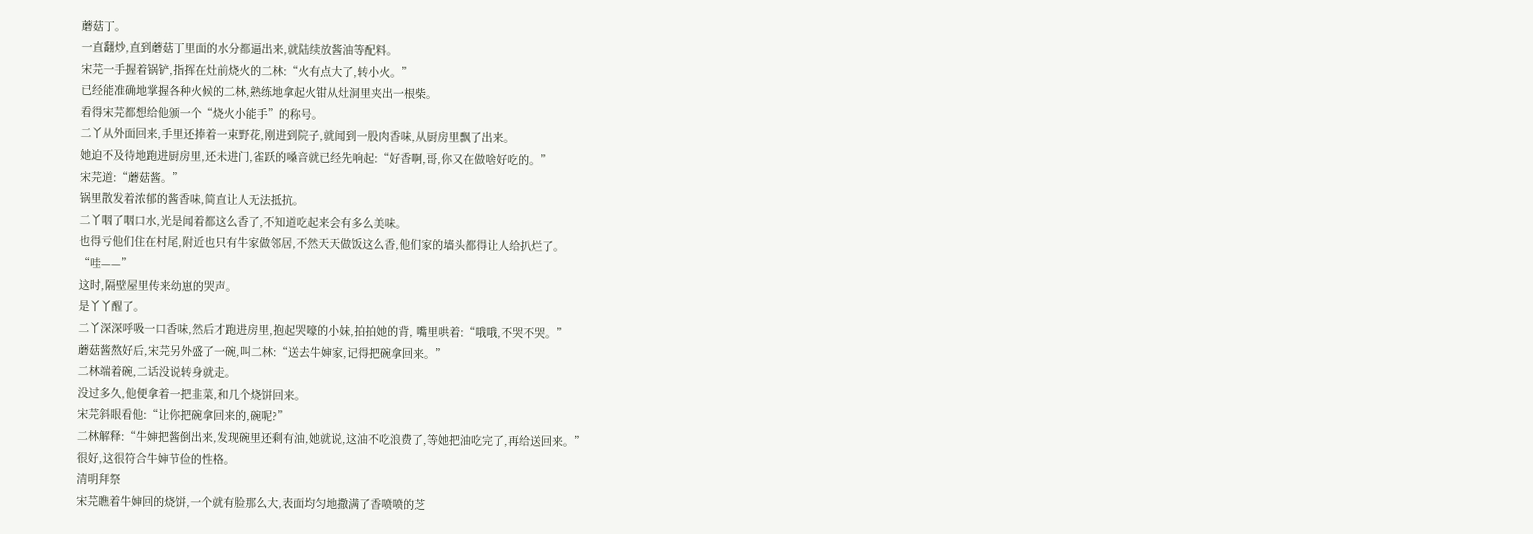蘑菇丁。
一直翻炒,直到蘑菇丁里面的水分都逼出来,就陆续放酱油等配料。
宋芫一手握着锅铲,指挥在灶前烧火的二林:“火有点大了,转小火。”
已经能准确地掌握各种火候的二林,熟练地拿起火钳从灶洞里夹出一根柴。
看得宋芫都想给他颁一个“烧火小能手”的称号。
二丫从外面回来,手里还捧着一束野花,刚进到院子,就闻到一股肉香味,从厨房里飘了出来。
她迫不及待地跑进厨房里,还未进门,雀跃的嗓音就已经先响起:“好香啊,哥,你又在做啥好吃的。”
宋芫道:“蘑菇酱。”
锅里散发着浓郁的酱香味,简直让人无法抵抗。
二丫咽了咽口水,光是闻着都这么香了,不知道吃起来会有多么美味。
也得亏他们住在村尾,附近也只有牛家做邻居,不然天天做饭这么香,他们家的墙头都得让人给扒烂了。
“哇——”
这时,隔壁屋里传来幼崽的哭声。
是丫丫醒了。
二丫深深呼吸一口香味,然后才跑进房里,抱起哭嚎的小妹,拍拍她的背, 嘴里哄着:“哦哦,不哭不哭。”
蘑菇酱熬好后,宋芫另外盛了一碗,叫二林:“送去牛婶家,记得把碗拿回来。”
二林端着碗,二话没说转身就走。
没过多久,他便拿着一把韭菜,和几个烧饼回来。
宋芫斜眼看他:“让你把碗拿回来的,碗呢?”
二林解释:“牛婶把酱倒出来,发现碗里还剩有油,她就说,这油不吃浪费了,等她把油吃完了,再给送回来。”
很好,这很符合牛婶节俭的性格。
清明拜祭
宋芫瞧着牛婶回的烧饼,一个就有脸那么大,表面均匀地撒满了香喷喷的芝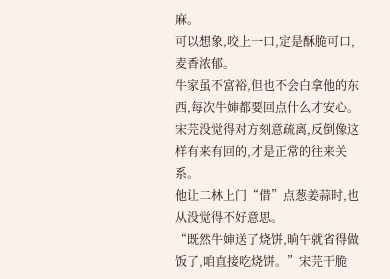麻。
可以想象,咬上一口,定是酥脆可口,麦香浓郁。
牛家虽不富裕,但也不会白拿他的东西,每次牛婶都要回点什么才安心。
宋芫没觉得对方刻意疏离,反倒像这样有来有回的,才是正常的往来关系。
他让二林上门“借”点葱姜蒜时,也从没觉得不好意思。
“既然牛婶送了烧饼,晌午就省得做饭了,咱直接吃烧饼。”宋芫干脆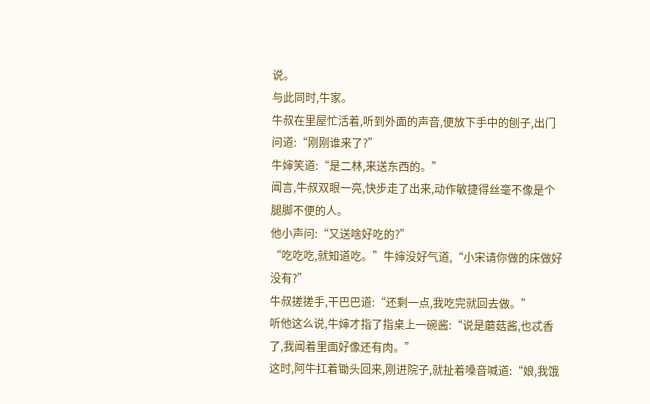说。
与此同时,牛家。
牛叔在里屋忙活着,听到外面的声音,便放下手中的刨子,出门问道:“刚刚谁来了?”
牛婶笑道:“是二林,来送东西的。”
闻言,牛叔双眼一亮,快步走了出来,动作敏捷得丝毫不像是个腿脚不便的人。
他小声问:“又送啥好吃的?”
“吃吃吃,就知道吃。”牛婶没好气道,“小宋请你做的床做好没有?”
牛叔搓搓手,干巴巴道:“还剩一点,我吃完就回去做。”
听他这么说,牛婶才指了指桌上一碗酱:“说是蘑菇酱,也忒香了,我闻着里面好像还有肉。”
这时,阿牛扛着锄头回来,刚进院子,就扯着嗓音喊道:“娘,我饿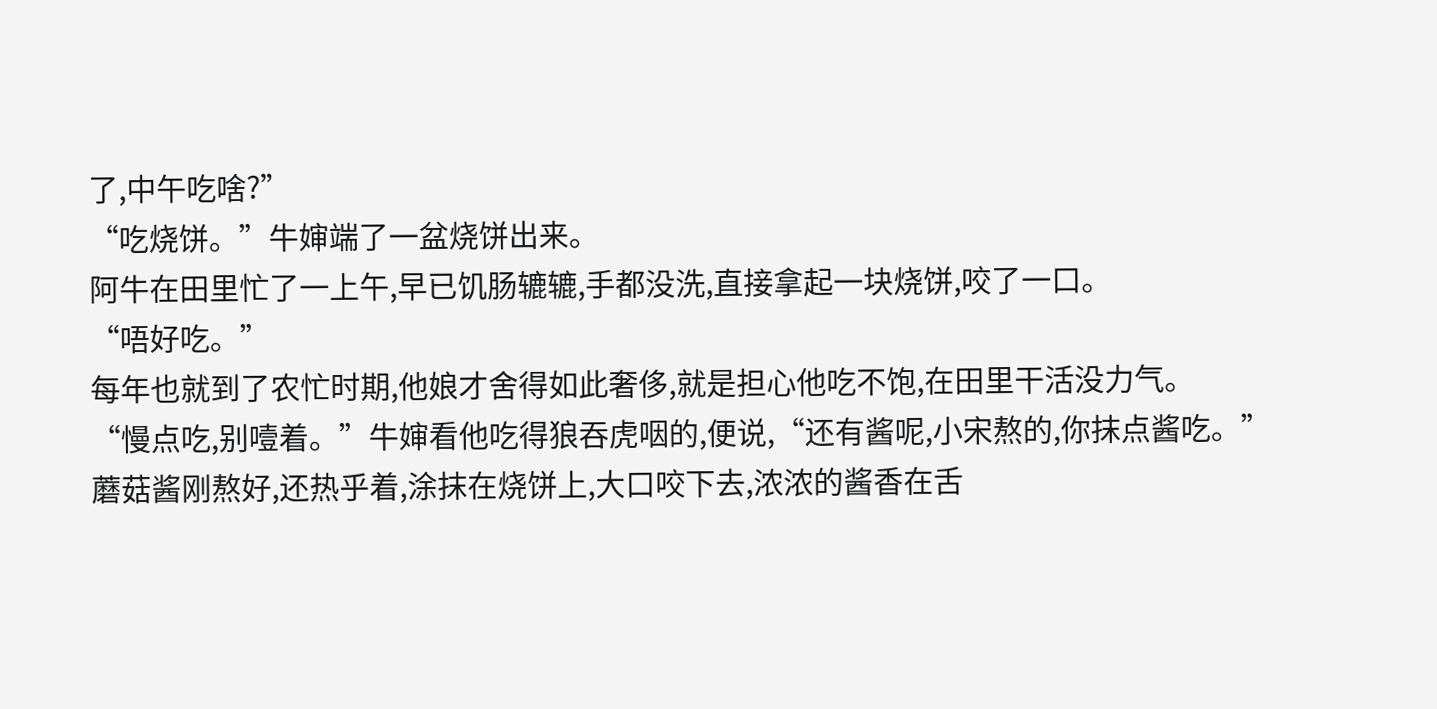了,中午吃啥?”
“吃烧饼。”牛婶端了一盆烧饼出来。
阿牛在田里忙了一上午,早已饥肠辘辘,手都没洗,直接拿起一块烧饼,咬了一口。
“唔好吃。”
每年也就到了农忙时期,他娘才舍得如此奢侈,就是担心他吃不饱,在田里干活没力气。
“慢点吃,别噎着。”牛婶看他吃得狼吞虎咽的,便说,“还有酱呢,小宋熬的,你抹点酱吃。”
蘑菇酱刚熬好,还热乎着,涂抹在烧饼上,大口咬下去,浓浓的酱香在舌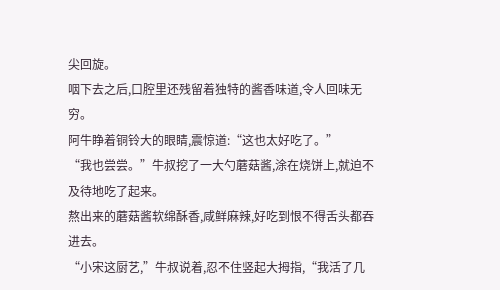尖回旋。
咽下去之后,口腔里还残留着独特的酱香味道,令人回味无穷。
阿牛睁着铜铃大的眼睛,震惊道:“这也太好吃了。”
“我也尝尝。”牛叔挖了一大勺蘑菇酱,涂在烧饼上,就迫不及待地吃了起来。
熬出来的蘑菇酱软绵酥香,咸鲜麻辣,好吃到恨不得舌头都吞进去。
“小宋这厨艺,”牛叔说着,忍不住竖起大拇指,“我活了几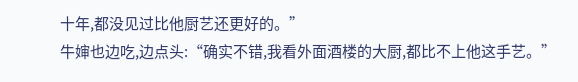十年,都没见过比他厨艺还更好的。”
牛婶也边吃,边点头:“确实不错,我看外面酒楼的大厨,都比不上他这手艺。”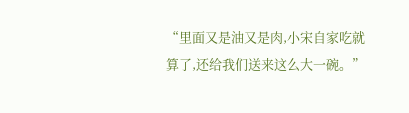“里面又是油又是肉,小宋自家吃就算了,还给我们送来这么大一碗。”